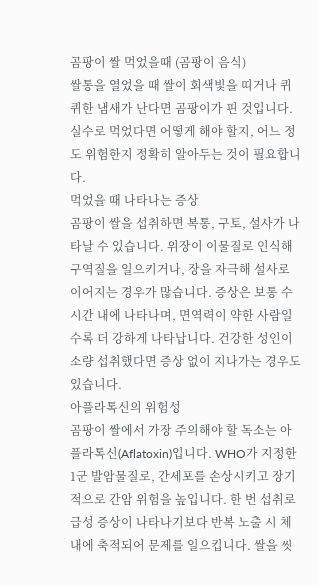곰팡이 쌀 먹었을때 (곰팡이 음식)
쌀통을 열었을 때 쌀이 회색빛을 띠거나 퀴퀴한 냄새가 난다면 곰팡이가 핀 것입니다. 실수로 먹었다면 어떻게 해야 할지, 어느 정도 위험한지 정확히 알아두는 것이 필요합니다.
먹었을 때 나타나는 증상
곰팡이 쌀을 섭취하면 복통, 구토, 설사가 나타날 수 있습니다. 위장이 이물질로 인식해 구역질을 일으키거나, 장을 자극해 설사로 이어지는 경우가 많습니다. 증상은 보통 수 시간 내에 나타나며, 면역력이 약한 사람일수록 더 강하게 나타납니다. 건강한 성인이 소량 섭취했다면 증상 없이 지나가는 경우도 있습니다.
아플라톡신의 위험성
곰팡이 쌀에서 가장 주의해야 할 독소는 아플라톡신(Aflatoxin)입니다. WHO가 지정한 1군 발암물질로, 간세포를 손상시키고 장기적으로 간암 위험을 높입니다. 한 번 섭취로 급성 증상이 나타나기보다 반복 노출 시 체내에 축적되어 문제를 일으킵니다. 쌀을 씻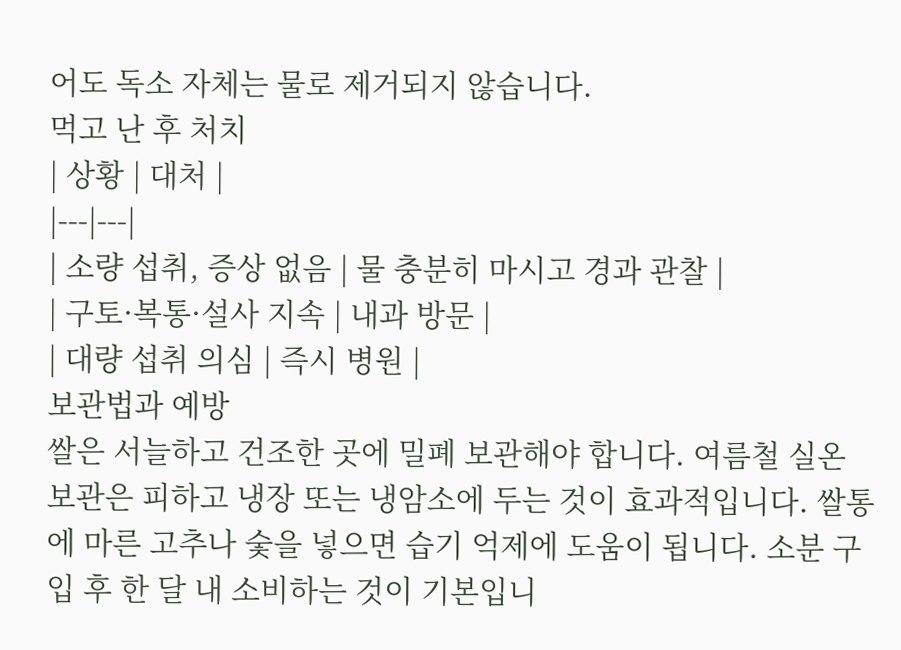어도 독소 자체는 물로 제거되지 않습니다.
먹고 난 후 처치
| 상황 | 대처 |
|---|---|
| 소량 섭취, 증상 없음 | 물 충분히 마시고 경과 관찰 |
| 구토·복통·설사 지속 | 내과 방문 |
| 대량 섭취 의심 | 즉시 병원 |
보관법과 예방
쌀은 서늘하고 건조한 곳에 밀폐 보관해야 합니다. 여름철 실온 보관은 피하고 냉장 또는 냉암소에 두는 것이 효과적입니다. 쌀통에 마른 고추나 숯을 넣으면 습기 억제에 도움이 됩니다. 소분 구입 후 한 달 내 소비하는 것이 기본입니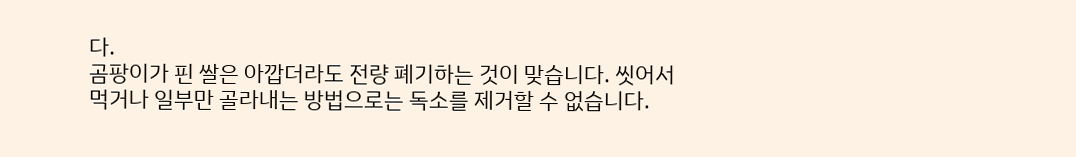다.
곰팡이가 핀 쌀은 아깝더라도 전량 폐기하는 것이 맞습니다. 씻어서 먹거나 일부만 골라내는 방법으로는 독소를 제거할 수 없습니다.